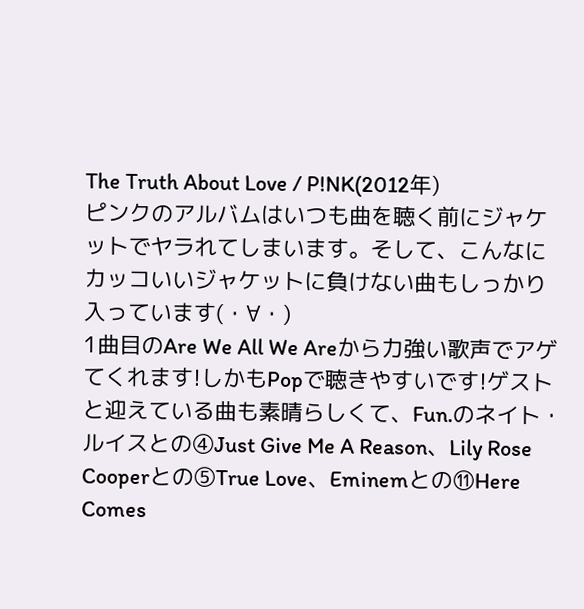The Truth About Love / P!NK(2012年)
ピンクのアルバムはいつも曲を聴く前にジャケットでヤラれてしまいます。そして、こんなにカッコいいジャケットに負けない曲もしっかり入っています(・∀・)
1曲目のAre We All We Areから力強い歌声でアゲてくれます!しかもPopで聴きやすいです!ゲストと迎えている曲も素晴らしくて、Fun.のネイト・ルイスとの④Just Give Me A Reason、Lily Rose Cooperとの⑤True Love、Eminemとの⑪Here Comes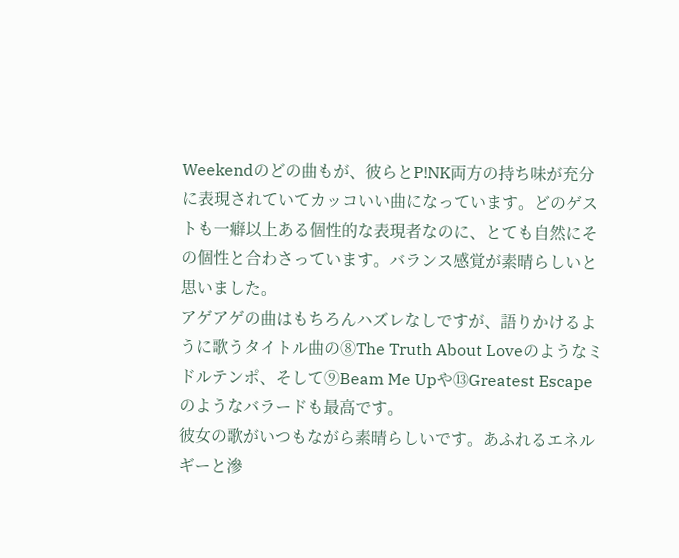Weekendのどの曲もが、彼らとP!NK両方の持ち味が充分に表現されていてカッコいい曲になっています。どのゲストも一癖以上ある個性的な表現者なのに、とても自然にその個性と合わさっています。バランス感覚が素晴らしいと思いました。
アゲアゲの曲はもちろんハズレなしですが、語りかけるように歌うタイトル曲の⑧The Truth About Loveのようなミドルテンポ、そして⑨Beam Me Upや⑬Greatest Escapeのようなバラードも最高です。
彼女の歌がいつもながら素晴らしいです。あふれるエネルギーと滲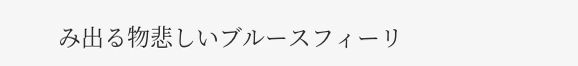み出る物悲しいブルースフィーリ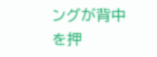ングが背中を押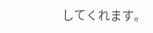してくれます。